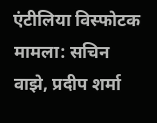एंटीलिया विस्फोटक मामला: सचिन वाझे, प्रदीप शर्मा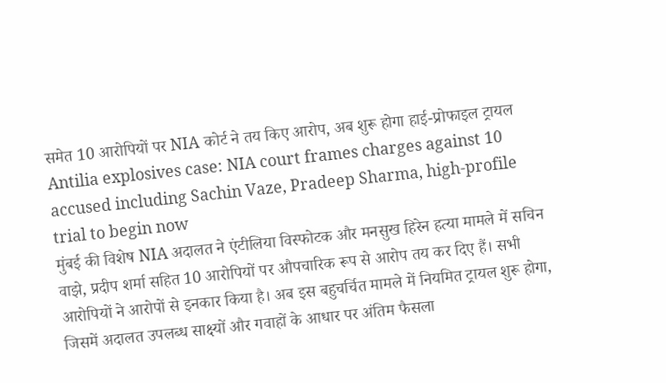समेत 10 आरोपियों पर NIA कोर्ट ने तय किए आरोप, अब शुरू होगा हाई-प्रोफाइल ट्रायल
Antilia explosives case: NIA court frames charges against 10 accused including Sachin Vaze, Pradeep Sharma, high-profile trial to begin now
मुंबई की विशेष NIA अदालत ने एंटीलिया विस्फोटक और मनसुख हिरेन हत्या मामले में सचिन वाझे, प्रदीप शर्मा सहित 10 आरोपियों पर औपचारिक रूप से आरोप तय कर दिए हैं। सभी आरोपियों ने आरोपों से इनकार किया है। अब इस बहुचर्चित मामले में नियमित ट्रायल शुरू होगा, जिसमें अदालत उपलब्ध साक्ष्यों और गवाहों के आधार पर अंतिम फैसला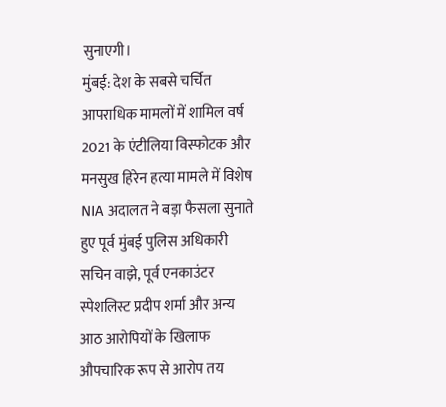सुनाएगी।
मुंबई: देश के सबसे चर्चित आपराधिक मामलों में शामिल वर्ष 2021 के एंटीलिया विस्फोटक और मनसुख हिरेन हत्या मामले में विशेष NIA अदालत ने बड़ा फैसला सुनाते हुए पूर्व मुंबई पुलिस अधिकारी सचिन वाझे, पूर्व एनकाउंटर स्पेशलिस्ट प्रदीप शर्मा और अन्य आठ आरोपियों के खिलाफ औपचारिक रूप से आरोप तय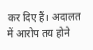कर दिए हैं। अदालत में आरोप तय होने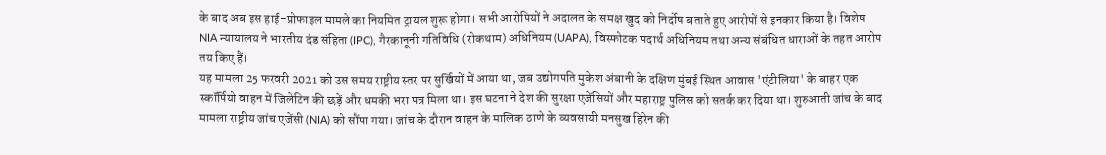के बाद अब इस हाई-प्रोफाइल मामले का नियमित ट्रायल शुरू होगा। सभी आरोपियों ने अदालत के समक्ष खुद को निर्दोष बताते हुए आरोपों से इनकार किया है। विशेष NIA न्यायालय ने भारतीय दंड संहिता (IPC), गैरकानूनी गतिविधि (रोकथाम) अधिनियम (UAPA), विस्फोटक पदार्थ अधिनियम तथा अन्य संबंधित धाराओं के तहत आरोप तय किए हैं।
यह मामला 25 फरवरी 2021 को उस समय राष्ट्रीय स्तर पर सुर्खियों में आया था, जब उद्योगपति मुकेश अंबानी के दक्षिण मुंबई स्थित आवास 'एंटीलिया' के बाहर एक स्कॉर्पियो वाहन में जिलेटिन की छड़ें और धमकी भरा पत्र मिला था। इस घटना ने देश की सुरक्षा एजेंसियों और महाराष्ट्र पुलिस को सतर्क कर दिया था। शुरुआती जांच के बाद मामला राष्ट्रीय जांच एजेंसी (NIA) को सौंपा गया। जांच के दौरान वाहन के मालिक ठाणे के व्यवसायी मनसुख हिरेन की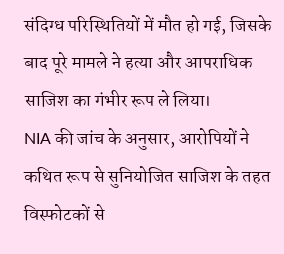संदिग्ध परिस्थितियों में मौत हो गई, जिसके बाद पूरे मामले ने हत्या और आपराधिक साजिश का गंभीर रूप ले लिया।
NIA की जांच के अनुसार, आरोपियों ने कथित रूप से सुनियोजित साजिश के तहत विस्फोटकों से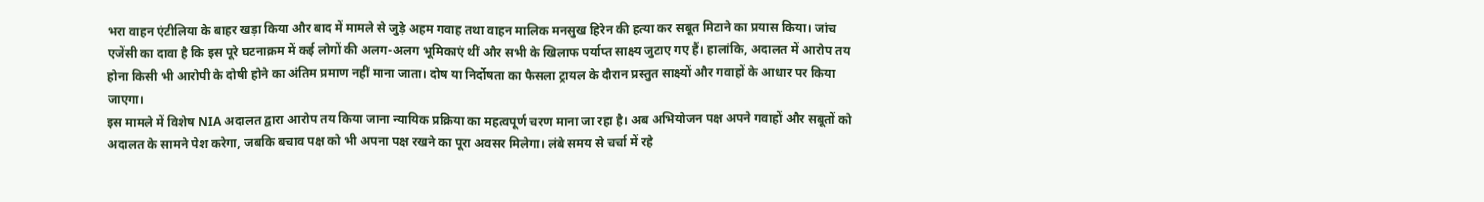भरा वाहन एंटीलिया के बाहर खड़ा किया और बाद में मामले से जुड़े अहम गवाह तथा वाहन मालिक मनसुख हिरेन की हत्या कर सबूत मिटाने का प्रयास किया। जांच एजेंसी का दावा है कि इस पूरे घटनाक्रम में कई लोगों की अलग-अलग भूमिकाएं थीं और सभी के खिलाफ पर्याप्त साक्ष्य जुटाए गए हैं। हालांकि, अदालत में आरोप तय होना किसी भी आरोपी के दोषी होने का अंतिम प्रमाण नहीं माना जाता। दोष या निर्दोषता का फैसला ट्रायल के दौरान प्रस्तुत साक्ष्यों और गवाहों के आधार पर किया जाएगा।
इस मामले में विशेष NIA अदालत द्वारा आरोप तय किया जाना न्यायिक प्रक्रिया का महत्वपूर्ण चरण माना जा रहा है। अब अभियोजन पक्ष अपने गवाहों और सबूतों को अदालत के सामने पेश करेगा, जबकि बचाव पक्ष को भी अपना पक्ष रखने का पूरा अवसर मिलेगा। लंबे समय से चर्चा में रहे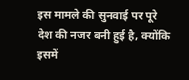इस मामले की सुनवाई पर पूरे देश की नजर बनी हुई है, क्योंकि इसमें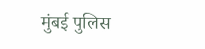मुंबई पुलिस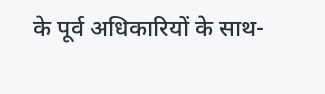के पूर्व अधिकारियों के साथ-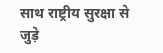साथ राष्ट्रीय सुरक्षा से जुड़े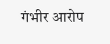गंभीर आरोप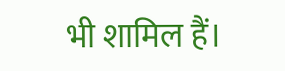भी शामिल हैं।